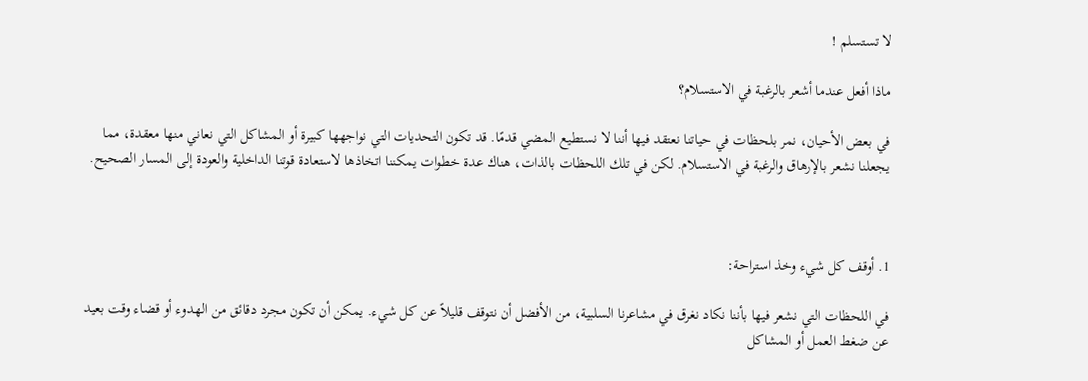لا تستسلم !

ماذا أفعل عندما أشعر بالرغبة في الاستسلام؟

في بعض الأحيان، نمر بلحظات في حياتنا نعتقد فيها أننا لا نستطيع المضي قدمًا. قد تكون التحديات التي نواجهها كبيرة أو المشاكل التي نعاني منها معقدة، مما يجعلنا نشعر بالإرهاق والرغبة في الاستسلام. لكن في تلك اللحظات بالذات، هناك عدة خطوات يمكننا اتخاذها لاستعادة قوتنا الداخلية والعودة إلى المسار الصحيح.



1. أوقف كل شيء وخذ استراحة:

في اللحظات التي نشعر فيها بأننا نكاد نغرق في مشاعرنا السلبية، من الأفضل أن نتوقف قليلاً عن كل شيء. يمكن أن تكون مجرد دقائق من الهدوء أو قضاء وقت بعيد عن ضغط العمل أو المشاكل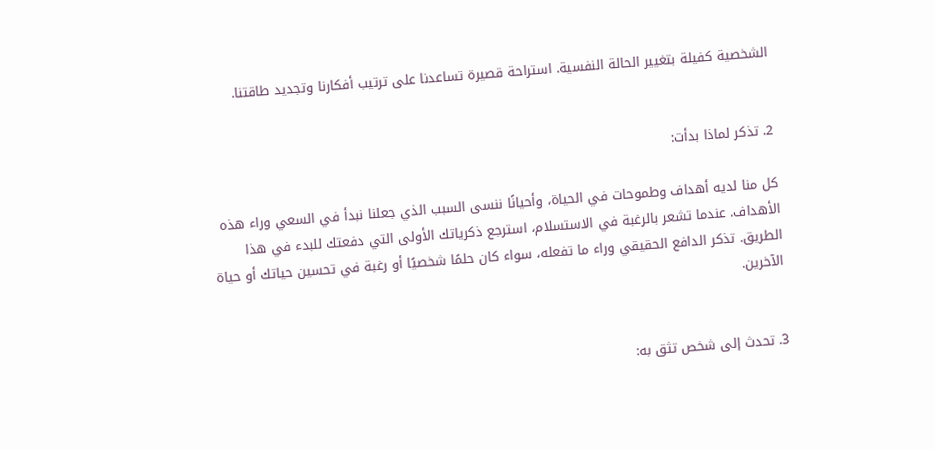الشخصية كفيلة بتغيير الحالة النفسية. استراحة قصيرة تساعدنا على ترتيب أفكارنا وتجديد طاقتنا.


2. تذكر لماذا بدأت:

كل منا لديه أهداف وطموحات في الحياة، وأحيانًا ننسى السبب الذي جعلنا نبدأ في السعي وراء هذه الأهداف. عندما تشعر بالرغبة في الاستسلام، استرجع ذكرياتك الأولى التي دفعتك للبدء في هذا الطريق. تذكر الدافع الحقيقي وراء ما تفعله، سواء كان حلمًا شخصيًا أو رغبة في تحسين حياتك أو حياة الآخرين.


3. تحدث إلى شخص تثق به: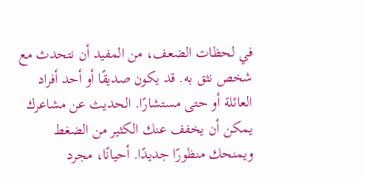في لحظات الضعف، من المفيد أن نتحدث مع شخص نثق به. قد يكون صديقًا أو أحد أفراد العائلة أو حتى مستشارًا. الحديث عن مشاعرك يمكن أن يخفف عنك الكثير من الضغط ويمنحك منظورًا جديدًا. أحيانًا، مجرد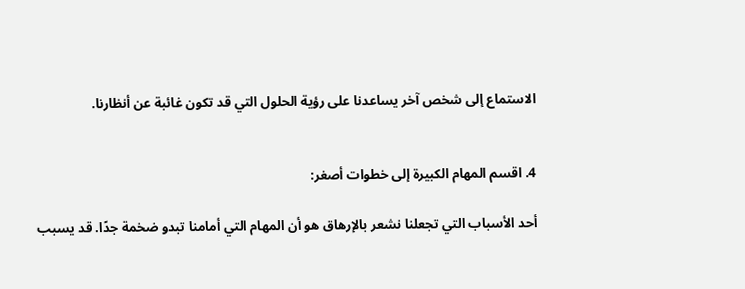الاستماع إلى شخص آخر يساعدنا على رؤية الحلول التي قد تكون غائبة عن أنظارنا.


4. اقسم المهام الكبيرة إلى خطوات أصغر:

أحد الأسباب التي تجعلنا نشعر بالإرهاق هو أن المهام التي أمامنا تبدو ضخمة جدًا. قد يسبب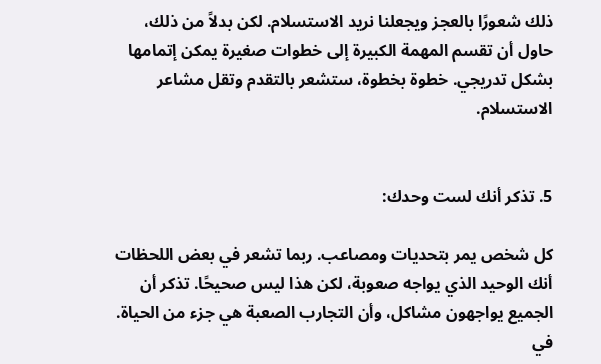ذلك شعورًا بالعجز ويجعلنا نريد الاستسلام. لكن بدلاً من ذلك، حاول أن تقسم المهمة الكبيرة إلى خطوات صغيرة يمكن إتمامها بشكل تدريجي. خطوة بخطوة، ستشعر بالتقدم وتقل مشاعر الاستسلام.


5. تذكر أنك لست وحدك:

كل شخص يمر بتحديات ومصاعب. ربما تشعر في بعض اللحظات أنك الوحيد الذي يواجه صعوبة، لكن هذا ليس صحيحًا. تذكر أن الجميع يواجهون مشاكل، وأن التجارب الصعبة هي جزء من الحياة. في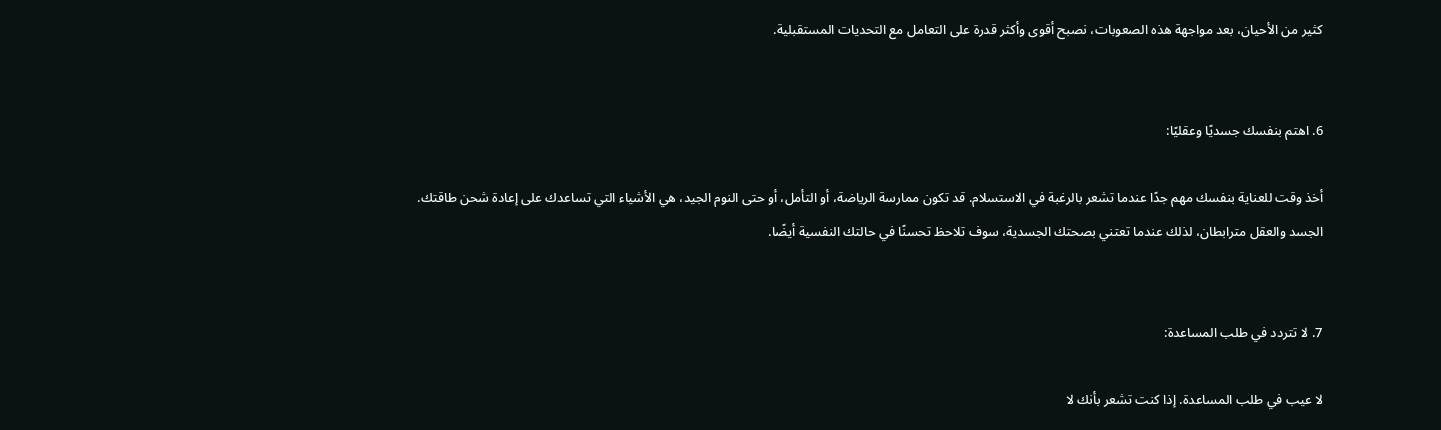كثير من الأحيان، بعد مواجهة هذه الصعوبات، نصبح أقوى وأكثر قدرة على التعامل مع التحديات المستقبلية.


6. اهتم بنفسك جسديًا وعقليًا:

أخذ وقت للعناية بنفسك مهم جدًا عندما تشعر بالرغبة في الاستسلام. قد تكون ممارسة الرياضة، أو التأمل، أو حتى النوم الجيد، هي الأشياء التي تساعدك على إعادة شحن طاقتك. الجسد والعقل مترابطان، لذلك عندما تعتني بصحتك الجسدية، سوف تلاحظ تحسنًا في حالتك النفسية أيضًا.


7. لا تتردد في طلب المساعدة:

لا عيب في طلب المساعدة. إذا كنت تشعر بأنك لا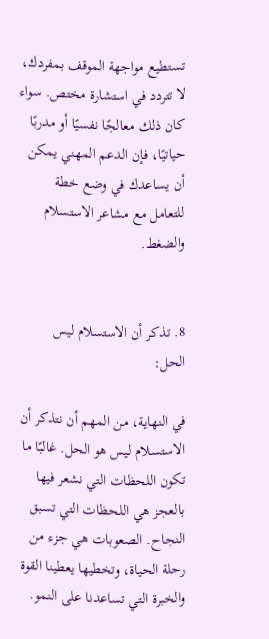تستطيع مواجهة الموقف بمفردك، لا تتردد في استشارة مختص. سواء كان ذلك معالجًا نفسيًا أو مدربًا حياتيًا، فإن الدعم المهني يمكن أن يساعدك في وضع خطة للتعامل مع مشاعر الاستسلام والضغط.


8. تذكر أن الاستسلام ليس الحل:

في النهاية، من المهم أن نتذكر أن الاستسلام ليس هو الحل. غالبًا ما تكون اللحظات التي نشعر فيها بالعجز هي اللحظات التي تسبق النجاح. الصعوبات هي جزء من رحلة الحياة، وتخطيها يعطينا القوة والخبرة التي تساعدنا على النمو.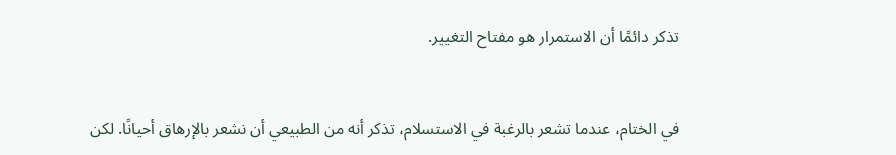تذكر دائمًا أن الاستمرار هو مفتاح التغيير.


في الختام، عندما تشعر بالرغبة في الاستسلام، تذكر أنه من الطبيعي أن نشعر بالإرهاق أحيانًا. لكن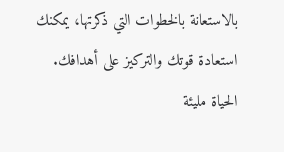بالاستعانة بالخطوات التي ذكرتها، يمكنك استعادة قوتك والتركيز على أهدافك. الحياة مليئة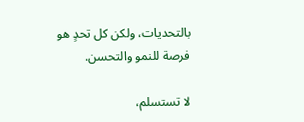بالتحديات، ولكن كل تحدٍ هو فرصة للنمو والتحسن.

لا تستسلم،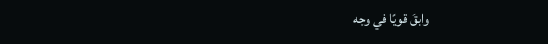وابقَ قويًا في وجه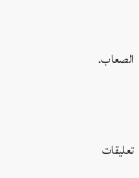الصعاب.


تعليقات